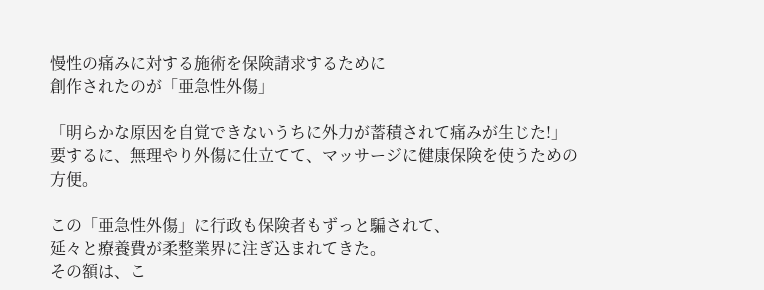慢性の痛みに対する施術を保険請求するために
創作されたのが「亜急性外傷」

「明らかな原因を自覚できないうちに外力が蓄積されて痛みが生じた!」
要するに、無理やり外傷に仕立てて、マッサージに健康保険を使うための方便。

この「亜急性外傷」に行政も保険者もずっと騙されて、
延々と療養費が柔整業界に注ぎ込まれてきた。
その額は、こ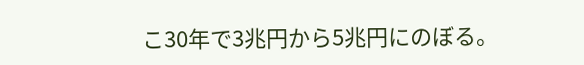こ30年で3兆円から5兆円にのぼる。